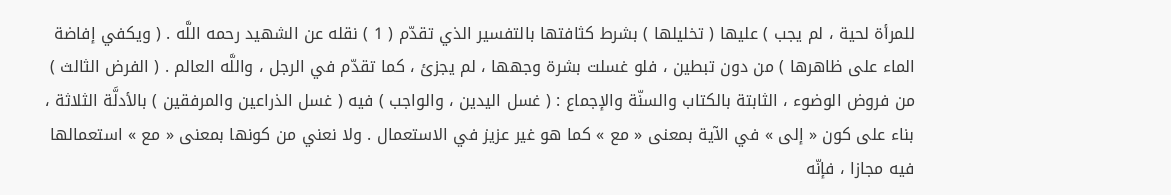للمرأة لحية ، لم يجب ) عليها ( تخليلها ) بشرط كثافتها بالتفسير الذي تقدّم ( 1 ) نقله عن الشهيد رحمه اللَّه . ( ويكفي إفاضة الماء على ظاهرها ) من دون تبطين ، فلو غسلت بشرة وجهها ، لم يجزئ ، كما تقدّم في الرجل ، واللَّه العالم . ( الفرض الثالث ) من فروض الوضوء ، الثابتة بالكتاب والسنّة والإجماع : ( غسل اليدين ، والواجب ) فيه ( غسل الذراعين والمرفقين ) بالأدلَّة الثلاثة ، بناء على كون « إلى » في الآية بمعنى « مع » كما هو غير عزيز في الاستعمال . ولا نعني من كونها بمعنى « مع » استعمالها فيه مجازا ، فإنّه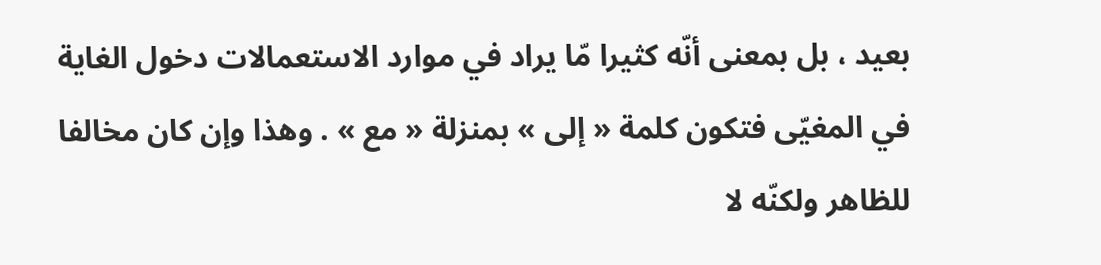بعيد ، بل بمعنى أنّه كثيرا مّا يراد في موارد الاستعمالات دخول الغاية في المغيّى فتكون كلمة « إلى » بمنزلة « مع » . وهذا وإن كان مخالفا للظاهر ولكنّه لا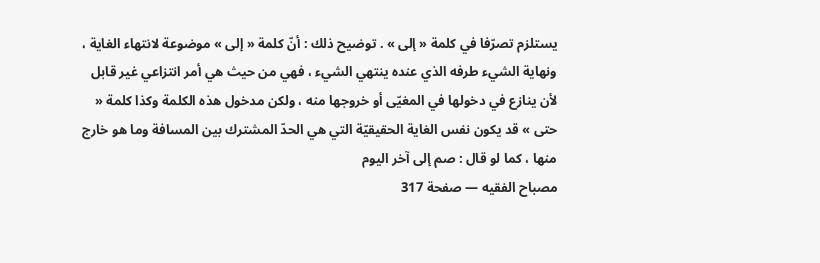يستلزم تصرّفا في كلمة « إلى » . توضيح ذلك : أنّ كلمة « إلى » موضوعة لانتهاء الغاية ، ونهاية الشيء طرفه الذي عنده ينتهي الشيء ، فهي من حيث هي أمر انتزاعي غير قابل لأن ينازع في دخولها في المغيّى أو خروجها منه ، ولكن مدخول هذه الكلمة وكذا كلمة « حتى » قد يكون نفس الغاية الحقيقيّة التي هي الحدّ المشترك بين المسافة وما هو خارج منها ، كما لو قال : صم إلى آخر اليوم
مصباح الفقيه — صفحة 317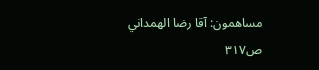مساهمون: آقا رضا الهمداني
ص٣١٧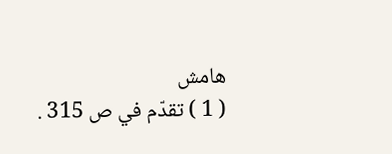هامش
( 1 ) تقدّم في ص 315 .